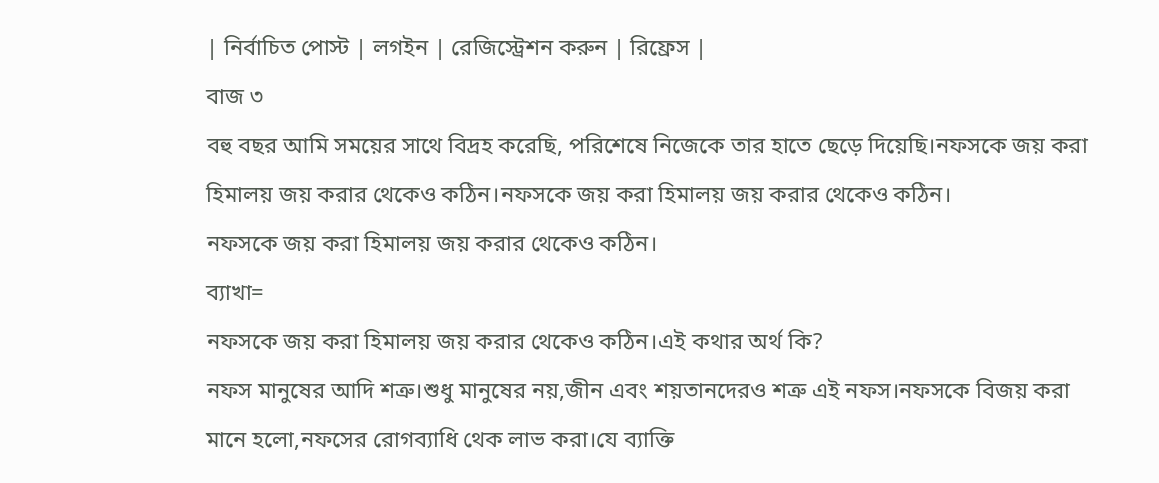| নির্বাচিত পোস্ট | লগইন | রেজিস্ট্রেশন করুন | রিফ্রেস |
বাজ ৩
বহু বছর আমি সময়ের সাথে বিদ্রহ করেছি, পরিশেষে নিজেকে তার হাতে ছেড়ে দিয়েছি।নফসকে জয় করা হিমালয় জয় করার থেকেও কঠিন।নফসকে জয় করা হিমালয় জয় করার থেকেও কঠিন।
নফসকে জয় করা হিমালয় জয় করার থেকেও কঠিন।
ব্যাখা=
নফসকে জয় করা হিমালয় জয় করার থেকেও কঠিন।এই কথার অর্থ কি?
নফস মানুষের আদি শত্রু।শুধু মানুষের নয়,জীন এবং শয়তানদেরও শত্রু এই নফস।নফসকে বিজয় করা মানে হলো,নফসের রোগব্যাধি থেক লাভ করা।যে ব্যাক্তি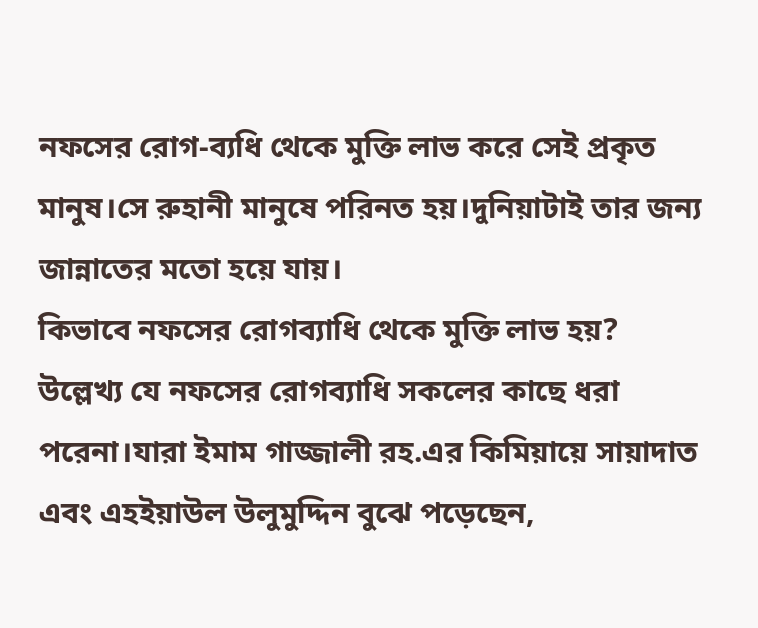নফসের রোগ-ব্যধি থেকে মুক্তি লাভ করে সেই প্রকৃত মানুষ।সে রুহানী মানুষে পরিনত হয়।দুনিয়াটাই তার জন্য জান্নাতের মতো হয়ে যায়।
কিভাবে নফসের রোগব্যাধি থেকে মুক্তি লাভ হয়?
উল্লেখ্য যে নফসের রোগব্যাধি সকলের কাছে ধরা পরেনা।যারা ইমাম গাজ্জালী রহ.এর কিমিয়ায়ে সায়াদাত এবং এহইয়াউল উলুমুদ্দিন বুঝে পড়েছেন,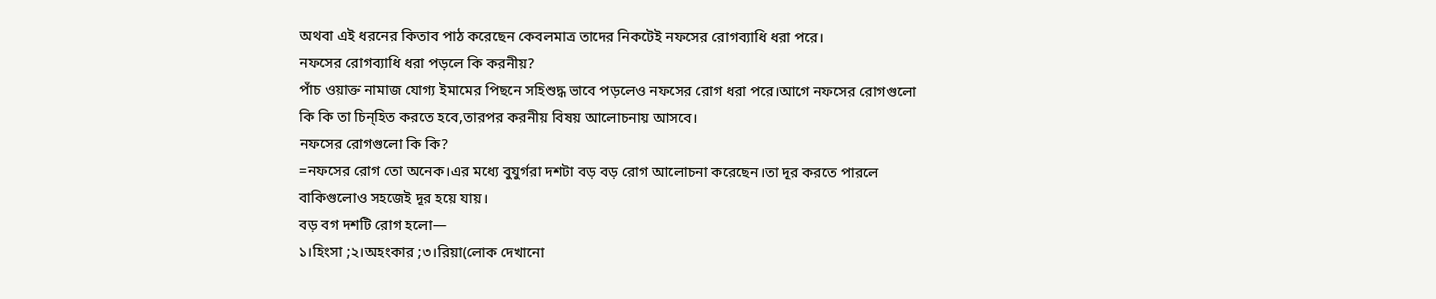অথবা এই ধরনের কিতাব পাঠ করেছেন কেবলমাত্র তাদের নিকটেই নফসের রোগব্যাধি ধরা পরে।
নফসের রোগব্যাধি ধরা পড়লে কি করনীয়?
পাঁচ ওয়াক্ত নামাজ যোগ্য ইমামের পিছনে সহিশুদ্ধ ভাবে পড়লেও নফসের রোগ ধরা পরে।আগে নফসের রোগগুলো কি কি তা চিন্হিত করতে হবে,তারপর করনীয় বিষয় আলোচনায় আসবে।
নফসের রোগগুলো কি কি?
=নফসের রোগ তো অনেক।এর মধ্যে বুযুর্গরা দশটা বড় বড় রোগ আলোচনা করেছেন।তা দূর করতে পারলে বাকিগুলোও সহজেই দূর হয়ে যায়।
বড় বগ দশটি রোগ হলো—
১।হিংসা ;২।অহংকার ;৩।রিয়া(লোক দেখানো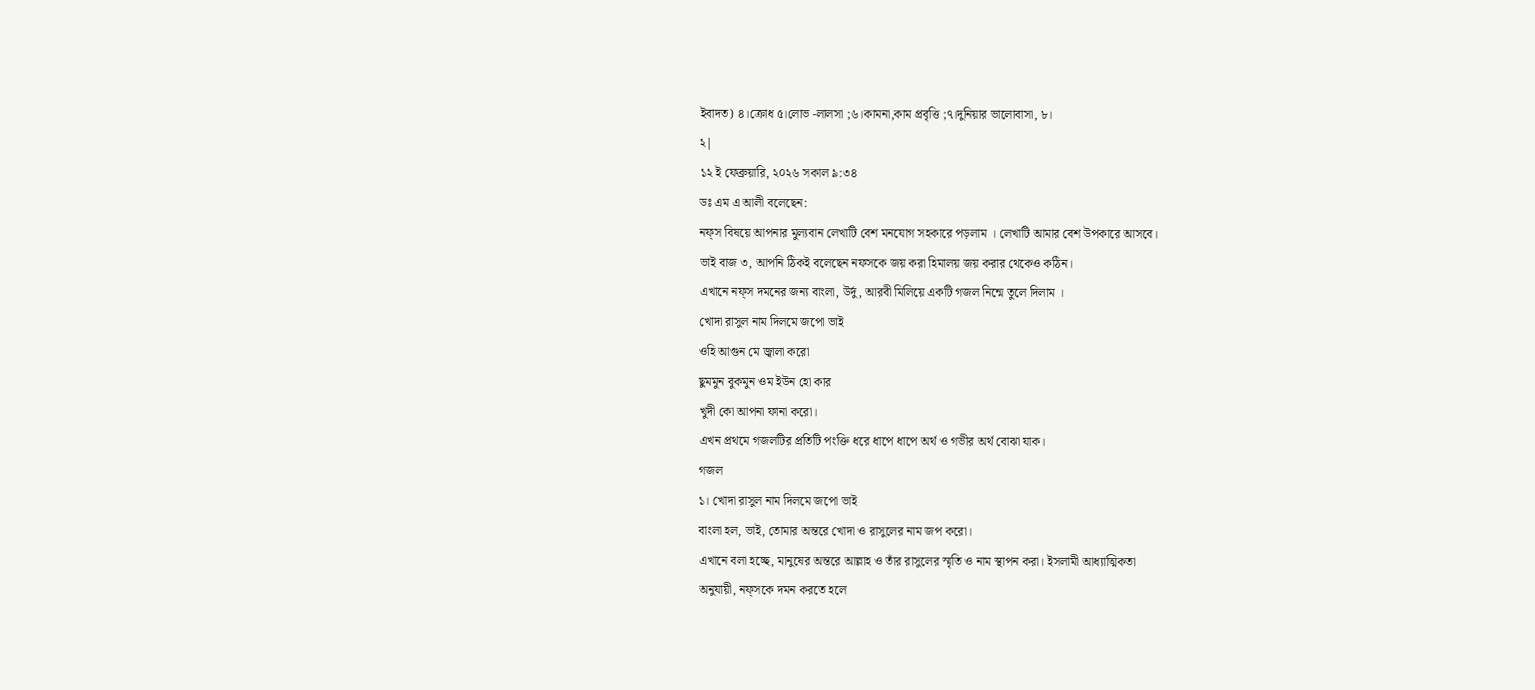ইবাদত) ৪।ক্রোধ ৫।লোভ -লালসা ;৬।কামনা,কাম প্রবৃত্তি ;৭।দুনিয়ার ভালোবাসা, ৮।
২|
১২ ই ফেব্রুয়ারি, ২০২৬ সকাল ৯:৩৪
ডঃ এম এ আলী বলেছেন:
নফ্স বিষয়ে আপনার মুল্যবান লেখাটি বেশ মনযোগ সহকারে পড়লাম । লেখাটি আমার বেশ উপকারে আসবে।
ভাই বাজ ৩, আপনি ঠিকই বলেছেন নফসকে জয় করা হিমালয় জয় করার থেকেও কঠিন।
এখানে নফ্স দমনের জন্য বাংলা, উর্দু, আরবী মিলিয়ে একটি গজল নিন্মে তুলে দিলাম ।
খোদা রাসুল নাম দিলমে জপো ভাই
ওহি আগুন মে জ্বালা করো
ছুমমুন বুকমুন ওম ইউন হো কার
খুদী কো আপনা ফানা করো।
এখন প্রথমে গজলটির প্রতিটি পংক্তি ধরে ধাপে ধাপে অর্থ ও গভীর অর্থ বোঝা যাক।
গজল
১। খোদা রাসুল নাম দিলমে জপো ভাই
বাংলা হল, ভাই, তোমার অন্তরে খোদা ও রাসুলের নাম জপ করো।
এখানে বলা হচ্ছে, মানুষের অন্তরে আল্লাহ ও তাঁর রাসুলের স্মৃতি ও নাম স্থাপন করা। ইসলামী আধ্যাত্মিকতা
অনুযায়ী, নফ্সকে দমন করতে হলে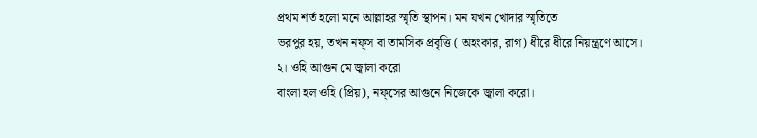প্রথম শর্ত হলো মনে আল্লাহর স্মৃতি স্থাপন। মন যখন খোদার স্মৃতিতে
ভরপুর হয়, তখন নফ্স বা তামসিক প্রবৃত্তি ( অহংকার, রাগ) ধীরে ধীরে নিয়ন্ত্রণে আসে।
২। ওহি আগুন মে জ্বালা করো
বাংলা হল ওহি (প্রিয়), নফ্সের আগুনে নিজেকে জ্বালা করো।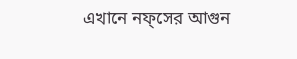এখানে নফ্সের আগুন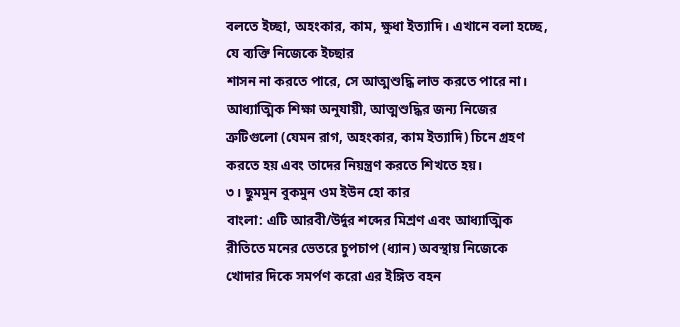বলতে ইচ্ছা, অহংকার, কাম, ক্ষুধা ইত্যাদি। এখানে বলা হচ্ছে, যে ব্যক্তি নিজেকে ইচ্ছার
শাসন না করতে পারে, সে আত্মশুদ্ধি লাভ করতে পারে না। আধ্যাত্মিক শিক্ষা অনুযায়ী, আত্মশুদ্ধির জন্য নিজের
ত্রুটিগুলো (যেমন রাগ, অহংকার, কাম ইত্যাদি) চিনে গ্রহণ করতে হয় এবং তাদের নিয়ন্ত্রণ করতে শিখতে হয়।
৩। ছুমমুন বুকমুন ওম ইউন হো কার
বাংলা: এটি আরবী/উর্দুর শব্দের মিশ্রণ এবং আধ্যাত্মিক রীতিতে মনের ভেতরে চুপচাপ (ধ্যান) অবস্থায় নিজেকে
খোদার দিকে সমর্পণ করো এর ইঙ্গিত বহন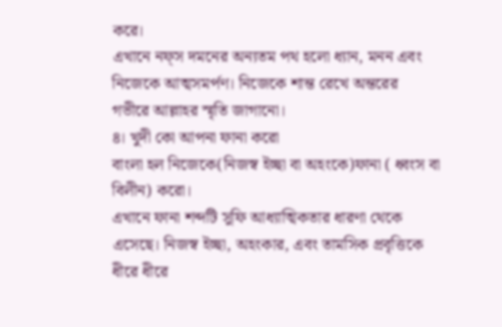করে।
এখানে নফ্স দমনের অন্যতম পথ হলো ধ্যান, মনন এবং নিজেকে আত্মসমর্পণ। নিজেকে শান্ত রেখে অন্তরের
গভীরে আল্লাহর স্মৃতি জাগানো।
৪। খুদী কো আপনা ফানা করো
বাংলা হল নিজেকে(নিজস্ব ইচ্ছা বা অহংকে)ফানা ( ধ্বংস বা বিলীন) করো।
এখানে ফানা শব্দটি সুফি আধ্যাত্মিকতার ধারণা থেকে এসেছে। নিজস্ব ইচ্ছা, অহংকার, এবং তামসিক প্রবৃত্তিকে
ধীরে ধীরে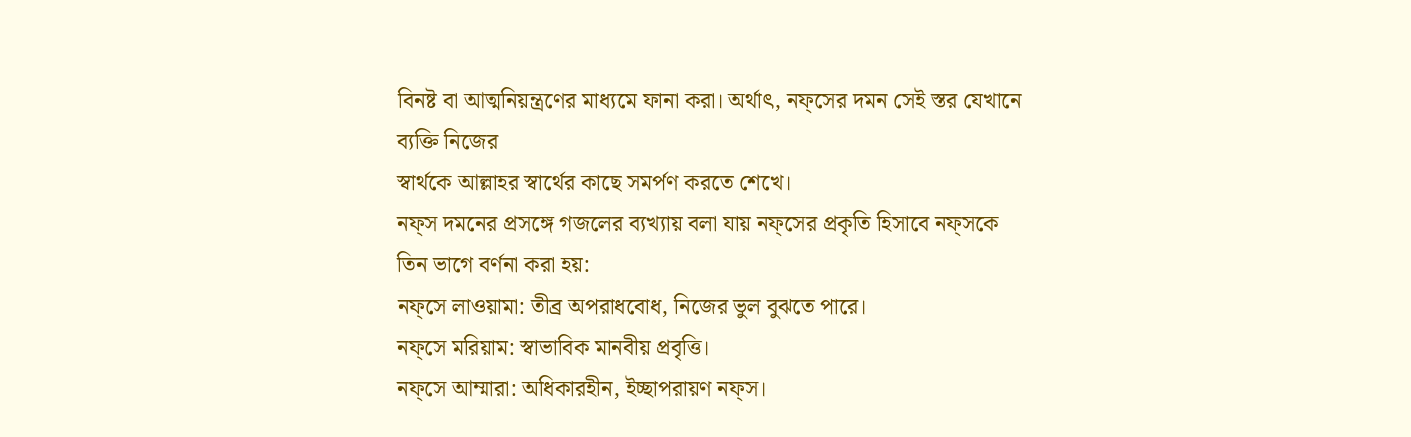বিনষ্ট বা আত্মনিয়ন্ত্রণের মাধ্যমে ফানা করা। অর্থাৎ, নফ্সের দমন সেই স্তর যেখানে ব্যক্তি নিজের
স্বার্থকে আল্লাহর স্বার্থের কাছে সমর্পণ করতে শেখে।
নফ্স দমনের প্রসঙ্গে গজলের ব্যখ্যায় বলা যায় নফ্সের প্রকৃতি হিসাবে নফ্সকে তিন ভাগে বর্ণনা করা হয়:
নফ্সে লাওয়ামা: তীব্র অপরাধবোধ, নিজের ভুল বুঝতে পারে।
নফ্সে মরিয়াম: স্বাভাবিক মানবীয় প্রবৃত্তি।
নফ্সে আম্মারা: অধিকারহীন, ইচ্ছাপরায়ণ নফ্স।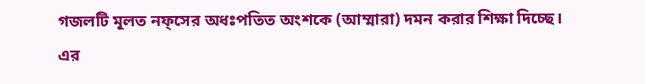গজলটি মূলত নফ্সের অধঃপতিত অংশকে (আম্মারা) দমন করার শিক্ষা দিচ্ছে।
এর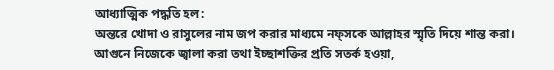আধ্যাত্মিক পদ্ধতি হল:
অন্তরে খোদা ও রাসুলের নাম জপ করার মাধ্যমে নফ্সকে আল্লাহর স্মৃতি দিয়ে শান্ত করা।
আগুনে নিজেকে জ্বালা করা তথা ইচ্ছাশক্তির প্রতি সতর্ক হওয়া,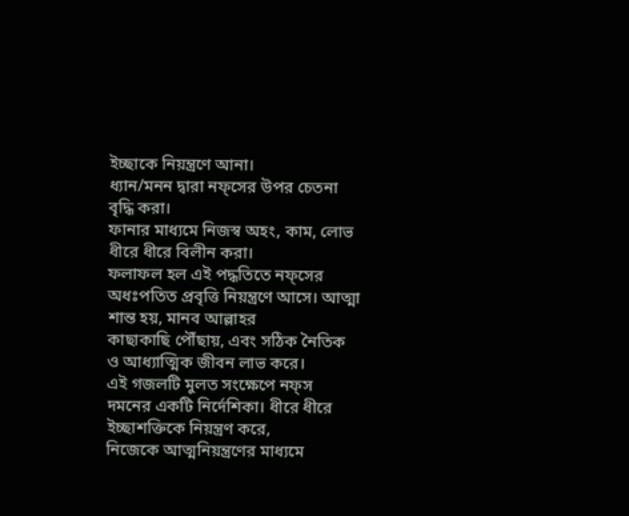ইচ্ছাকে নিয়ন্ত্রণে আনা।
ধ্যান/মনন দ্বারা নফ্সের উপর চেতনা বৃদ্ধি করা।
ফানার মাধ্যমে নিজস্ব অহং, কাম, লোভ ধীরে ধীরে বিলীন করা।
ফলাফল হল এই পদ্ধতিতে নফ্সের অধঃপতিত প্রবৃত্তি নিয়ন্ত্রণে আসে। আত্মা শান্ত হয়, মানব আল্লাহর
কাছাকাছি পৌঁছায়, এবং সঠিক নৈতিক ও আধ্যাত্মিক জীবন লাভ করে।
এই গজলটি মুলত সংক্ষেপে নফ্স দমনের একটি নির্দেশিকা। ধীরে ধীরে ইচ্ছাশক্তিকে নিয়ন্ত্রণ করে,
নিজেকে আত্মনিয়ন্ত্রণের মাধ্যমে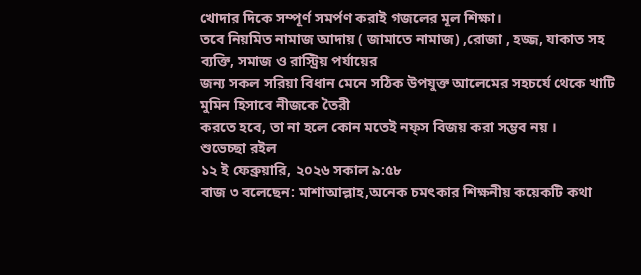খোদার দিকে সম্পূর্ণ সমর্পণ করাই গজলের মূল শিক্ষা।
তবে নিয়মিত নামাজ আদায় ( জামাতে নামাজ) ,রোজা , হজ্জ, যাকাত সহ ব্যক্তি, সমাজ ও রাস্ট্রিয় পর্যায়ের
জন্য সকল সরিয়া বিধান মেনে সঠিক উপযুক্ত আলেমের সহচর্যে থেকে খাটি মুমিন হিসাবে নীজকে তৈরী
করতে হবে, তা না হলে কোন মতেই নফ্স বিজয় করা সম্ভব নয় ।
শুভেচ্ছা রইল
১২ ই ফেব্রুয়ারি, ২০২৬ সকাল ৯:৫৮
বাজ ৩ বলেছেন: মাশাআল্লাহ,অনেক চমৎকার শিক্ষনীয় কয়েকটি কথা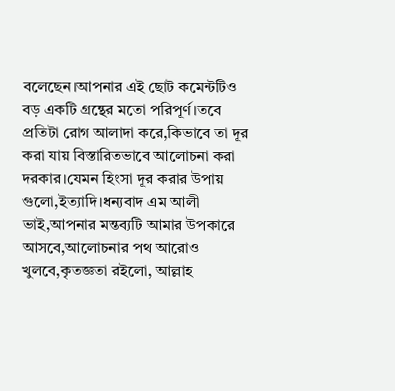বলেছেন।আপনার এই ছোট কমেন্টটিও বড় একটি গ্রন্থের মতো পরিপূর্ণ।তবে প্রতিটা রোগ আলাদা করে,কিভাবে তা দূর করা যায় বিস্তারিতভাবে আলোচনা করা দরকার।যেমন হিংসা দূর করার উপায় গুলো,ইত্যাদি।ধন্যবাদ এম আলী ভাই,আপনার মন্তব্যটি আমার উপকারে আসবে,আলোচনার পথ আরোও খুলবে,কৃতজ্ঞতা রইলো, আল্লাহ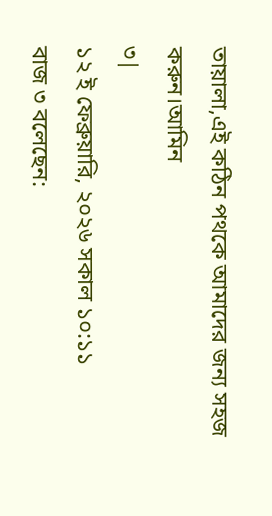তায়ালা,এই কঠিন পথকে আমাদের জন্য সহজ করুন।আমিন
৩|
১২ ই ফেব্রুয়ারি, ২০২৬ সকাল ১০:১১
বাজ ৩ বলেছেন: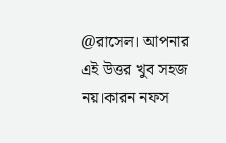@রাসেল। আপনার এই উত্তর খুব সহজ নয়।কারন নফস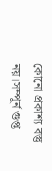কোনো প্রকাশ্য বস্তু নয়।সম্পূর্ন গুপ্ত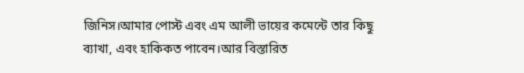জিনিস।আমার পোস্ট এবং এম আলী ভায়ের কমেন্টে তার কিছু ব্যাখা, এবং হাকিকত পাবেন।আর বিস্তারিত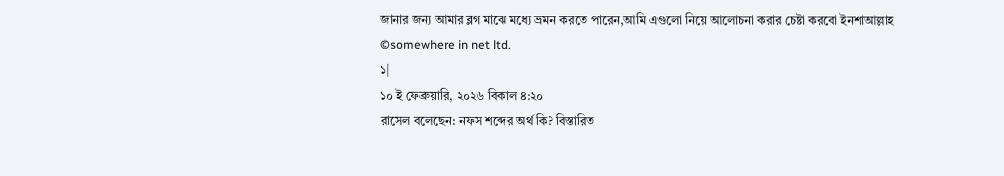জানার জন্য আমার ব্লগ মাঝে মধ্যে ভ্রমন করতে পারেন,আমি এগুলো নিয়ে আলোচনা করার চেষ্টা করবো ইনশাআল্লাহ
©somewhere in net ltd.
১|
১০ ই ফেব্রুয়ারি, ২০২৬ বিকাল ৪:২০
রাসেল বলেছেন: নফস শব্দের অর্থ কি? বিস্তারিত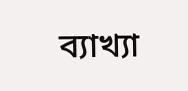ব্যাখ্যা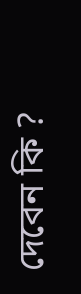দেবেন কি ?